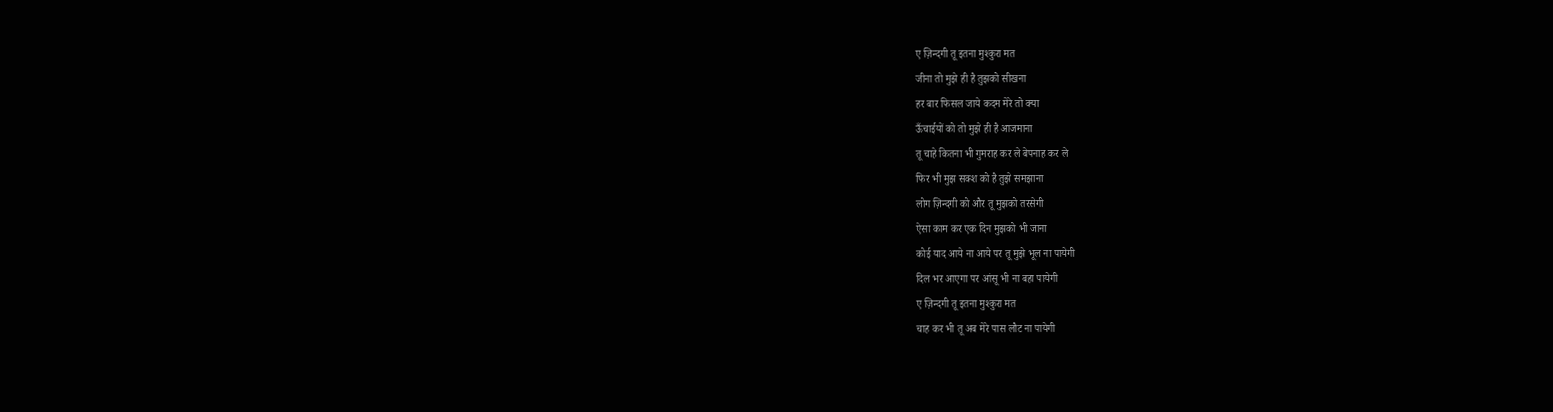ए ज़िन्दगी तू इतना मुश्कुरा मत
जीना तो मुझे ही है तुझको सीखना
हर बार फिसल जाये कदम मेरे तो क्या
ऊँचाईयों को तो मुझे ही है आजमाना
तू चाहे कितना भी गुमराह कर ले बेपनाह कर ले
फिर भी मुझ सक्श को है तुझे समझाना
लोग ज़िन्दगी को और तू मुझको तरसेगी
ऐसा काम कर एक दिन मुझको भी जाना
कोई याद आये ना आये पर तू मुझे भूल ना पायेगी
दिल भर आएगा पर आंसू भी ना बहा पायेगी
ए ज़िन्दगी तू इतना मुश्कुरा मत
चाह कर भी तू अब मेरे पास लौट ना पायेगी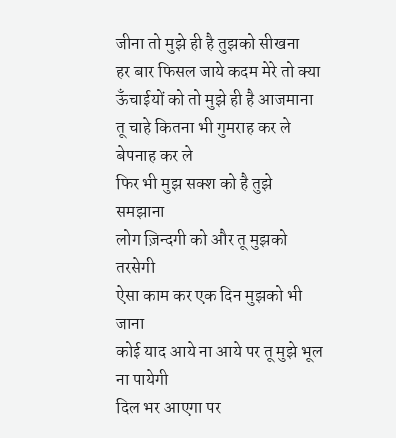जीना तो मुझे ही है तुझको सीखना
हर बार फिसल जाये कदम मेरे तो क्या
ऊँचाईयों को तो मुझे ही है आजमाना
तू चाहे कितना भी गुमराह कर ले बेपनाह कर ले
फिर भी मुझ सक्श को है तुझे समझाना
लोग ज़िन्दगी को और तू मुझको तरसेगी
ऐसा काम कर एक दिन मुझको भी जाना
कोई याद आये ना आये पर तू मुझे भूल ना पायेगी
दिल भर आएगा पर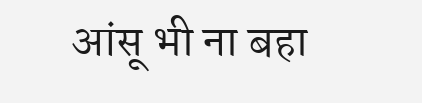आंसू भी ना बहा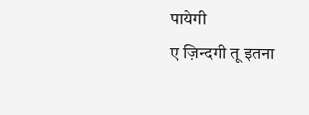पायेगी
ए ज़िन्दगी तू इतना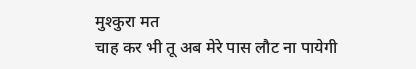मुश्कुरा मत
चाह कर भी तू अब मेरे पास लौट ना पायेगी